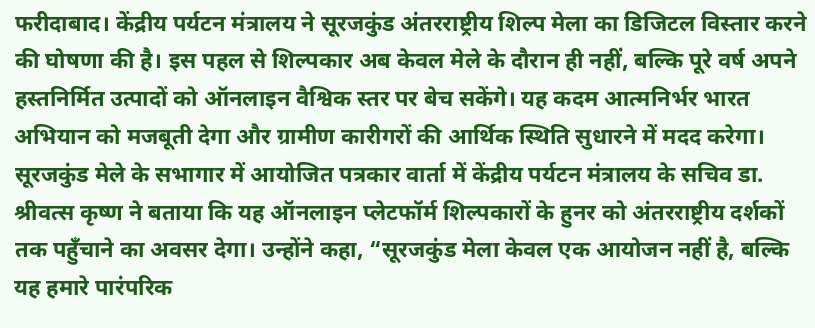फरीदाबाद। केंद्रीय पर्यटन मंत्रालय ने सूरजकुंड अंतरराष्ट्रीय शिल्प मेला का डिजिटल विस्तार करने की घोषणा की है। इस पहल से शिल्पकार अब केवल मेले के दौरान ही नहीं, बल्कि पूरे वर्ष अपने हस्तनिर्मित उत्पादों को ऑनलाइन वैश्विक स्तर पर बेच सकेंगे। यह कदम आत्मनिर्भर भारत अभियान को मजबूती देगा और ग्रामीण कारीगरों की आर्थिक स्थिति सुधारने में मदद करेगा।
सूरजकुंड मेले के सभागार में आयोजित पत्रकार वार्ता में केंद्रीय पर्यटन मंत्रालय के सचिव डा. श्रीवत्स कृष्ण ने बताया कि यह ऑनलाइन प्लेटफॉर्म शिल्पकारों के हुनर को अंतरराष्ट्रीय दर्शकों तक पहुँचाने का अवसर देगा। उन्होंने कहा, “सूरजकुंड मेला केवल एक आयोजन नहीं है, बल्कि यह हमारे पारंपरिक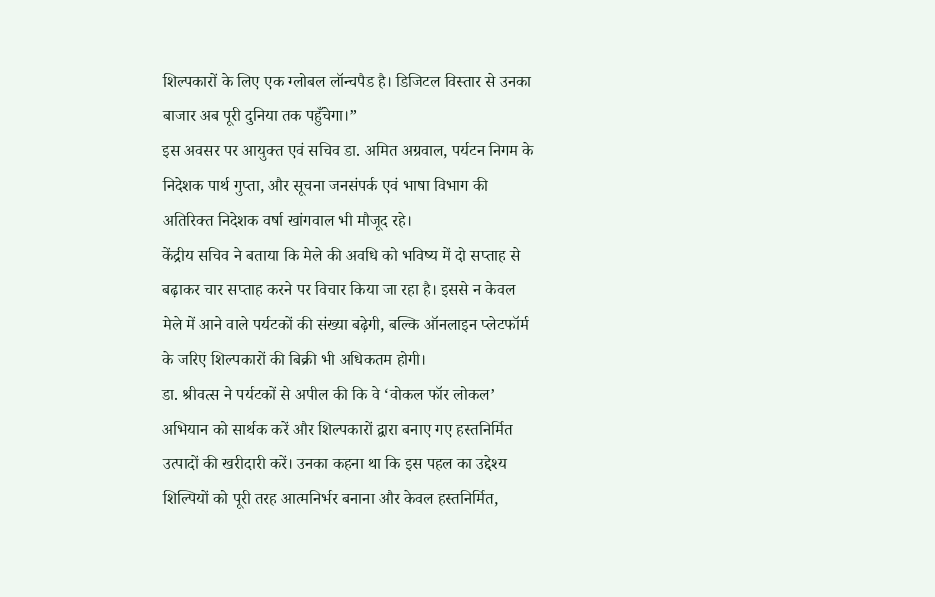शिल्पकारों के लिए एक ग्लोबल लॉन्चपैड है। डिजिटल विस्तार से उनका बाजार अब पूरी दुनिया तक पहुँचेगा।”
इस अवसर पर आयुक्त एवं सचिव डा. अमित अग्रवाल, पर्यटन निगम के निदेशक पार्थ गुप्ता, और सूचना जनसंपर्क एवं भाषा विभाग की अतिरिक्त निदेशक वर्षा खांगवाल भी मौजूद रहे।
केंद्रीय सचिव ने बताया कि मेले की अवधि को भविष्य में दो सप्ताह से बढ़ाकर चार सप्ताह करने पर विचार किया जा रहा है। इससे न केवल मेले में आने वाले पर्यटकों की संख्या बढ़ेगी, बल्कि ऑनलाइन प्लेटफॉर्म के जरिए शिल्पकारों की बिक्री भी अधिकतम होगी।
डा. श्रीवत्स ने पर्यटकों से अपील की कि वे ‘वोकल फॉर लोकल’ अभियान को सार्थक करें और शिल्पकारों द्वारा बनाए गए हस्तनिर्मित उत्पादों की खरीदारी करें। उनका कहना था कि इस पहल का उद्देश्य शिल्पियों को पूरी तरह आत्मनिर्भर बनाना और केवल हस्तनिर्मित,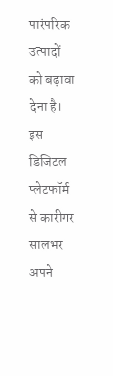पारंपरिक उत्पादों को बढ़ावा देना है।
इस डिजिटल प्लेटफॉर्म से कारीगर सालभर अपने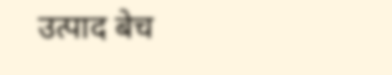उत्पाद बेच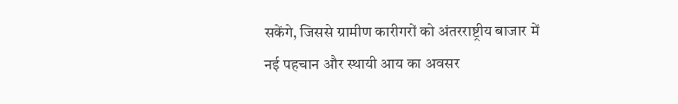सकेंगे, जिससे ग्रामीण कारीगरों को अंतरराष्ट्रीय बाजार में नई पहचान और स्थायी आय का अवसर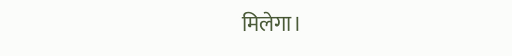मिलेगा।